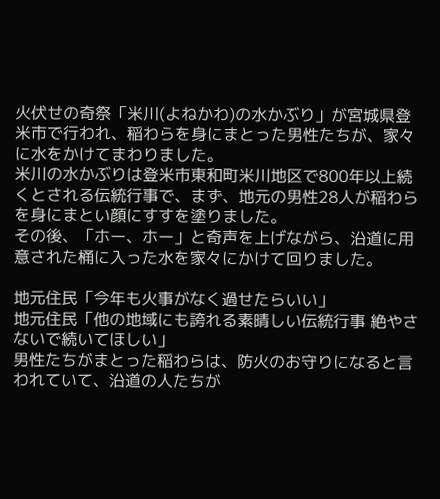火伏せの奇祭「米川(よねかわ)の水かぶり」が宮城県登米市で行われ、稲わらを身にまとった男性たちが、家々に水をかけてまわりました。
米川の水かぶりは登米市東和町米川地区で800年以上続くとされる伝統行事で、まず、地元の男性28人が稲わらを身にまとい顔にすすを塗りました。
その後、「ホー、ホー」と奇声を上げながら、沿道に用意された桶に入った水を家々にかけて回りました。

地元住民「今年も火事がなく過せたらいい」
地元住民「他の地域にも誇れる素晴しい伝統行事 絶やさないで続いてほしい」
男性たちがまとった稲わらは、防火のお守りになると言われていて、沿道の人たちが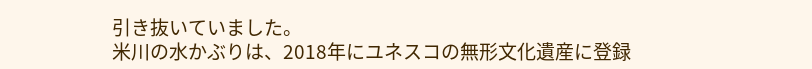引き抜いていました。
米川の水かぶりは、2018年にユネスコの無形文化遺産に登録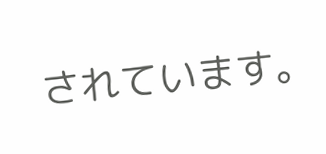されています。